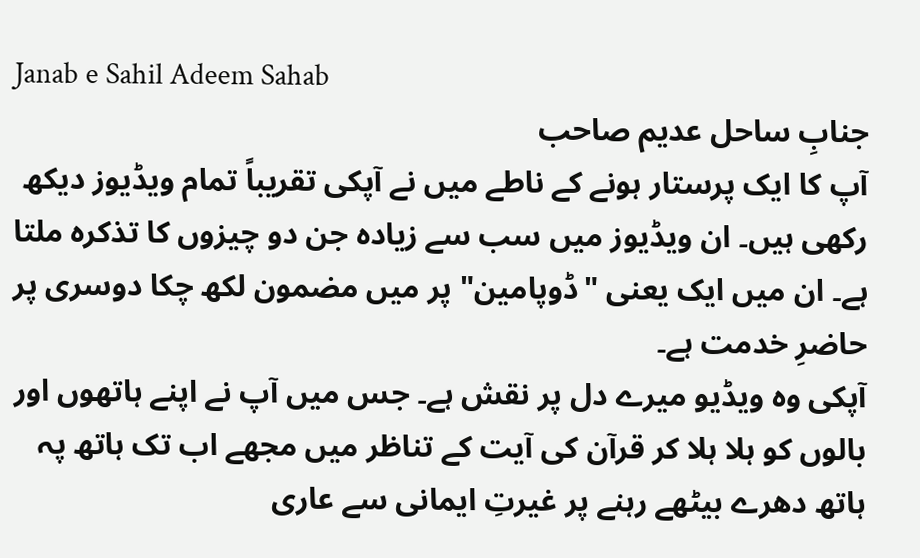Janab e Sahil Adeem Sahab
جنابِ ساحل عدیم صاحب
آپ کا ایک پرستار ہونے کے ناطے میں نے آپکی تقریباً تمام ویڈیوز دیکھ رکھی ہیں۔ ان ویڈیوز میں سب سے زیادہ جن دو چیزوں کا تذکرہ ملتا ہے۔ ان میں ایک یعنی "ڈوپامین" پر میں مضمون لکھ چکا دوسری پر حاضرِ خدمت ہے۔
آپکی وہ ویڈیو میرے دل پر نقش ہے۔ جس میں آپ نے اپنے ہاتھوں اور بالوں کو ہلا ہلا کر قرآن کی آیت کے تناظر میں مجھے اب تک ہاتھ پہ ہاتھ دھرے بیٹھے رہنے پر غیرتِ ایمانی سے عاری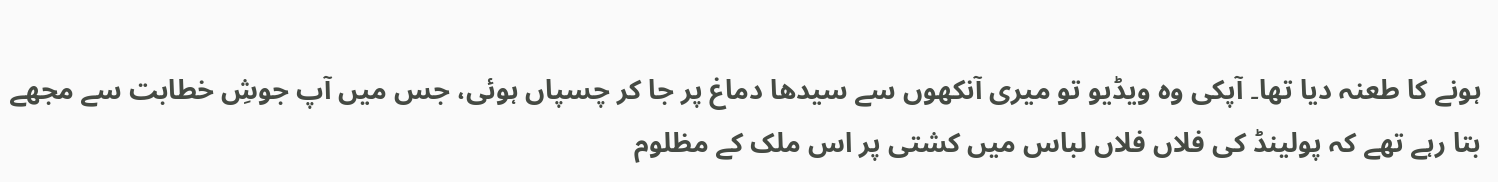ہونے کا طعنہ دیا تھا۔ آپکی وہ ویڈیو تو میری آنکھوں سے سیدھا دماغ پر جا کر چسپاں ہوئی، جس میں آپ جوشِ خطابت سے مجھے بتا رہے تھے کہ پولینڈ کی فلاں فلاں لباس میں کشتی پر اس ملک کے مظلوم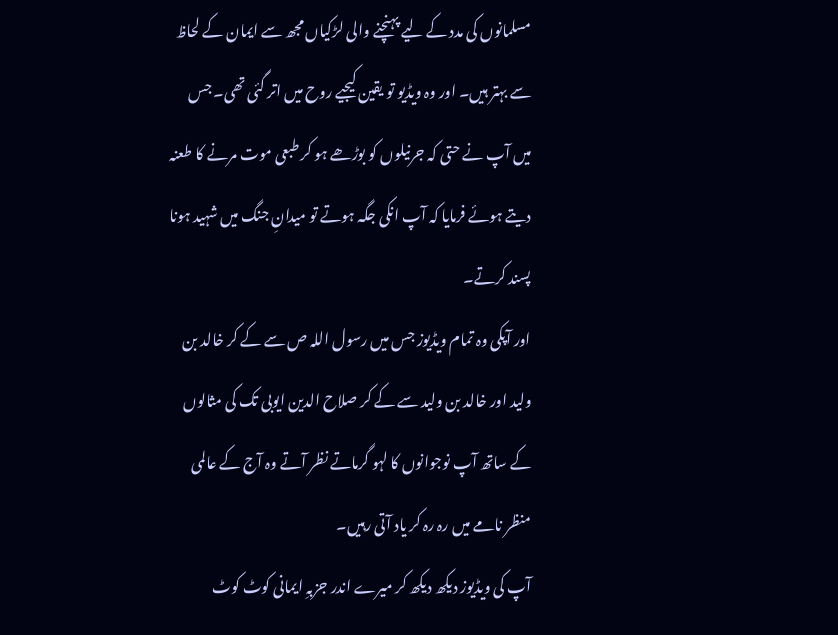مسلمانوں کی مدد کے لیے پہنچنے والی لڑکیاں مجھ سے ایمان کے لحاظ سے بہتر ہیں۔ اور وہ ویڈیو تو یقین کیجیے روح میں اتر گئی تھی۔ جس میں آپ نے حتی کہ جرنیلوں کو بوڑھے ہو کر طبعی موت مرنے کا طعنہ دیتے ہوئے فرمایا کہ آپ انکی جگہ ہوتے تو میدانِ جنگ میں شہید ہونا پسند کرتے۔
اور آپکی وہ تمام ویڈیوز جس میں رسول اللہ ص سے کے کر خالد بن ولید اور خالد بن ولید سے کے کر صلاح الدین ایوبی تک کی مثالوں کے ساتھ آپ نوجوانوں کا لہو گرماتے نظر آتے وہ آج کے عالمی منظر نامے میں رہ رہ کر یاد آتی رہیں۔
آپ کی ویڈیوز دیکھ دیکھ کر میرے اندر جزبہِ ایمانی کوٹ کوٹ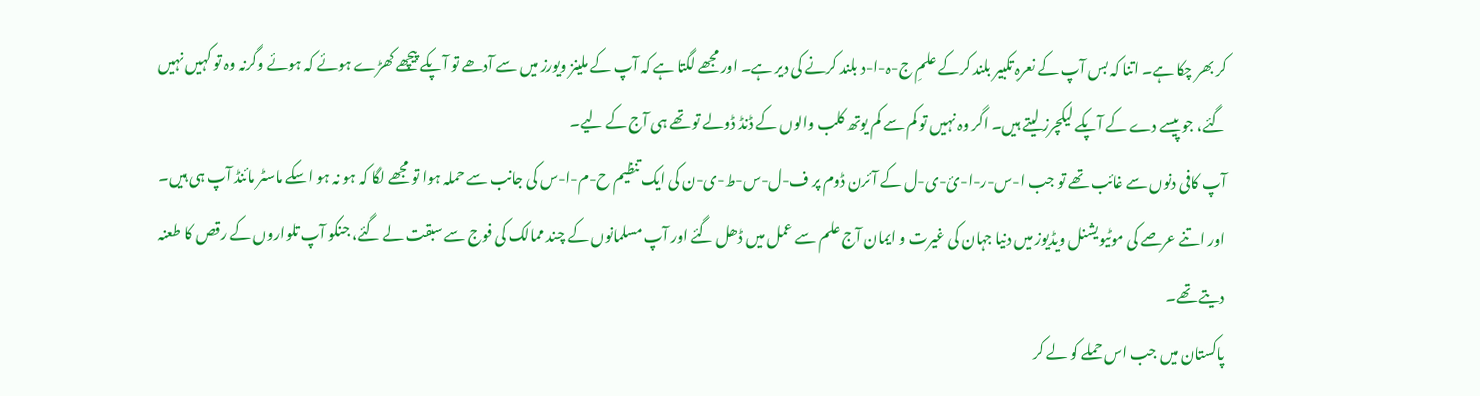کر بھر چکا ہے۔ اتنا کہ بس آپ کے نعرہِ تکبیر بلند کرکے علمِ ج-ہ-ا-د بلند کرنے کی دیر ہے۔ اور مجھے لگتا ہے کہ آپ کے ملینز ویورز میں سے آدھے تو آپکے پیچھے کھڑے ہوئے کہ ہوئے وگرنہ وہ تو کہیں نہیں گئے، جو پیسے دے کے آپکے لیکچرز لیتے ہیں۔ اگر وہ نہیں تو کم سے کم یوتھ کلب والوں کے ڈنڈ ڈولے تو تھے ہی آج کے لیے۔
آپ کافی دنوں سے غائب تھے تو جب ا-س-ر-ا-ئ-ی-ل کے آئرن ڈوم پر ف-ل-س-ط-ی-ن کی ایک تنظیم ح-م-ا-س کی جانب سے حملہ ہوا تو مجھے لگا کہ ہو نہ ہو اسکے ماسٹر مائنڈ آپ ہی ہیں۔ اور اتنے عرصے کی موٹیویشنل ویڈیوز میں دنیا جہان کی غیرت و ایمان آج علم سے عمل میں ڈھل گئے اور آپ مسلمانوں کے چند ممالک کی فوج سے سبقت لے گئے، جنکو آپ تلواروں کے رقص کا طعنہ دیتے تھے۔
پاکستان میں جب اس حملے کو لے کر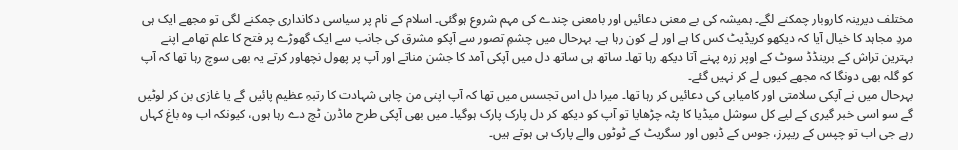مختلف دیرینہ کاروبار چمکنے لگے۔ ہمیشہ کی بے معنی دعائیں اور بامعنی چندے کی مہم شروع ہوگئی۔ اسلام کے نام پر سیاسی دکانداری چمکنے لگی تو مجھے ایک ہی مردِ مجاہد کا خیال آیا کہ دیکھو کریڈیٹ کس کا ہے اور لے کون رہا ہے۔ بہرحال میں چشمِ تصور سے آپکو مشرق کی جانب سے ایک گھوڑے پر فتح کا علم تھامے اپنے بہترین تراش کے برینڈڈ سوٹ کے اوپر زرہ پہنے آتا دیکھ رہا تھا۔ ساتھ ہی ساتھ دل میں آپکی آمد کا جشن مناتے اور آپ پر پھول نچھاور کرتے یہ بھی سوچ رہا تھا کہ آپ کو گلہ بھی دونگا کہ مجھے کیوں لے کر نہیں گئے۔
بہرحال میں نے آپکی سلامتی اور کامیابی کی دعائیں کر رہا تھا۔ میرا دل اس تجسس میں تھا کہ آپ اپنی من چاہی شہادت کا رتبہِ عظیم پائیں گے یا غازی بن کر لوٹیں گے سو اسی خبر گیری کے لیے کل سوشل میڈیا کا پٹہ چڑھایا تو آپ کو دیکھ کر دل پارک پارک ہوگیا۔ میں بھی آپکی طرح ماڈرن ٹچ دے رہا ہوں، کیونکہ اب وہ باغ کہاں رہے جی اب تو چپس کے ریپرز، جوس کے ڈبوں اور سگریٹ کے ٹوٹوں والے پارک ہی ہوتے ہیں۔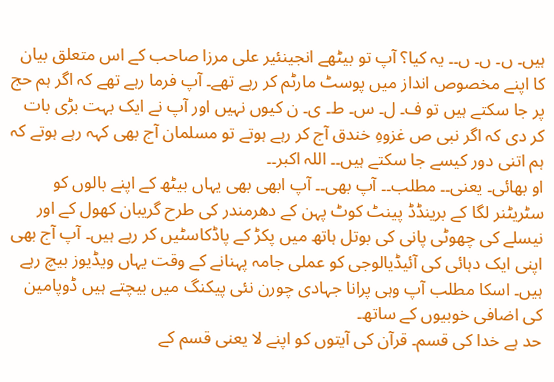ہیں۔ ں۔ ں۔ ں۔۔ یہ کیا؟ آپ تو بیٹھے انجینئیر علی مرزا صاحب کے اس متعلق بیان کا اپنے مخصوص انداز میں پوسٹ مارٹم کر رہے تھے۔ آپ فرما رہے تھے کہ اگر ہم حج پر جا سکتے ہیں تو ف۔ ل۔ س۔ ط۔ ی۔ ن کیوں نہیں اور آپ نے ایک بہت بڑی بات کر دی کہ اگر نبی ص غزوہِ خندق آج کر رہے ہوتے تو مسلمان آج بھی کہہ رہے ہوتے کہ ہم اتنی دور کیسے جا سکتے ہیں۔۔ اللہ اکبر۔۔
او بھائی۔ یعنی۔۔ مطلب۔۔ آپ بھی۔۔ آپ ابھی بھی یہاں بیٹھ کے اپنے بالوں کو سٹریٹنر لگا کے برینڈڈ پینٹ کوٹ پہن کے دھرمندر کی طرح گریبان کھول کے اور نیسلے کی چھوٹی پانی کی بوتل ہاتھ میں پکڑ کے پاڈکاسٹیں کر رہے ہیں۔ آپ آج بھی اپنی ایک دہائی کی آئیڈیالوجی کو عملی جامہ پہنانے کے وقت یہاں ویڈیوز بیچ رہے ہیں۔ اسکا مطلب آپ وہی پرانا جہادی چورن نئی پیکنگ میں بیچتے ہیں ڈوپامین کی اضافی خوبیوں کے ساتھ۔
حد ہے خدا کی قسم۔ قرآن کی آیتوں کو اپنے لا یعنی قسم کے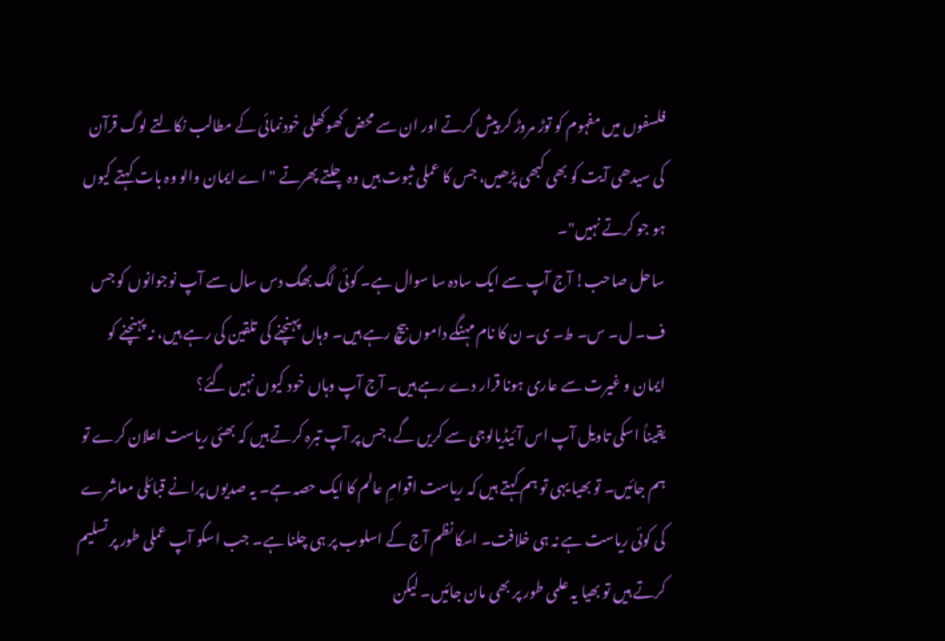فلسفوں میں مفہوم کو توڑ مروڑ کر پیش کرتے اور ان سے محض کھوکھلی خودنمائی کے مطالب نکالتے لوگ قرآن کی سیدھی آیت کو بھی کبھی پڑھیں، جس کا عملی ثبوت ہیں وہ چلتے پھرتے "اے ایمان والو وہ بات کہتے کیوں ہو جو کرتے نہیں"۔
ساحل صاحب! آج آپ سے ایک سادہ سا سوال ہے۔ کوئی لگ بھگ دس سال سے آپ نوجوانوں کو جس ف۔ ل۔ س۔ ط۔ ی۔ ن کا نام مہنگے داموں بیچ رہے ہیں۔ وہاں پہنچنے کی تلقین کی رہے ہیں، نہ پہنچنے کو ایمان و غیرت سے عاری ہونا قرار دے رہے ہیں۔ آج آپ وہاں خود کیوں نہیں گئے؟
یقیناً اسکی تاویل آپ اس آئیڈیالوجی سے کریں گے، جس پر آپ تبرہ کرتے ہیں کہ بھئی ریاست اعلان کرے تو ہم جائیں۔ تو بھیا یہی تو ہم کہتے ہیں کہ ریاست اقوامِ عالم کا ایک حصہ ہے۔ یہ صدیوں پرانے قبائلی معاشرے کی کوئی ریاست ہے نہ ہی خلافت۔ اسکا نظم آج کے اسلوب پر ہی چلنا ہے۔ جب اسکو آپ عملی طور پر تسلیم کرتے ہیں تو بھیا یہ علمی طور پر بھی مان جائیں۔ لیکن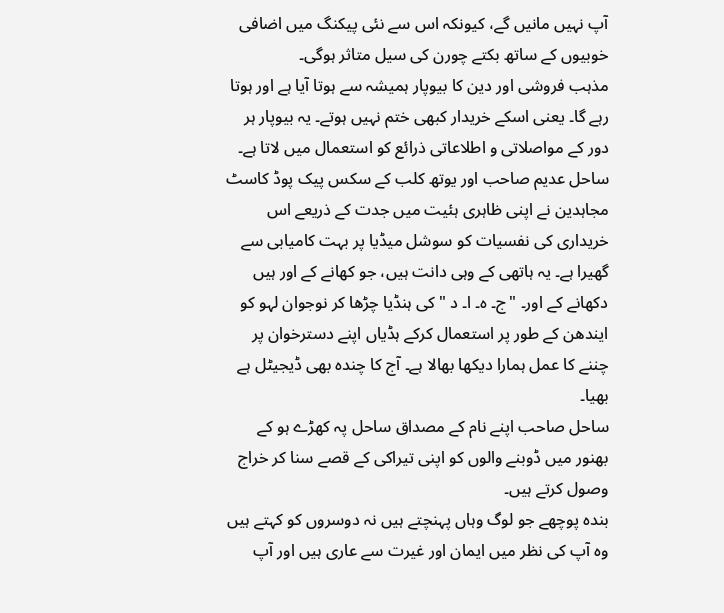آپ نہیں مانیں گے، کیونکہ اس سے نئی پیکنگ میں اضافی خوبیوں کے ساتھ بکتے چورن کی سیل متاثر ہوگی۔
مذہب فروشی اور دین کا بیوپار ہمیشہ سے ہوتا آیا ہے اور ہوتا رہے گا۔ یعنی اسکے خریدار کبھی ختم نہیں ہوتے۔ یہ بیوپار ہر دور کے مواصلاتی و اطلاعاتی ذرائع کو استعمال میں لاتا ہے۔ ساحل عدیم صاحب اور یوتھ کلب کے سکس پیک پوڈ کاسٹ مجاہدین نے اپنی ظاہری ہئیت میں جدت کے ذریعے اس خریداری کی نفسیات کو سوشل میڈیا پر بہت کامیابی سے گھیرا ہے۔ یہ ہاتھی کے وہی دانت ہیں، جو کھانے کے اور ہیں دکھانے کے اور۔ "ج۔ ہ۔ ا۔ د " کی ہنڈیا چڑھا کر نوجوان لہو کو ایندھن کے طور پر استعمال کرکے ہڈیاں اپنے دسترخوان پر چننے کا عمل ہمارا دیکھا بھالا ہے۔ آج کا چندہ بھی ڈیجیٹل ہے بھیا۔
ساحل صاحب اپنے نام کے مصداق ساحل پہ کھڑے ہو کے بھنور میں ڈوبنے والوں کو اپنی تیراکی کے قصے سنا کر خراج وصول کرتے ہیں۔
بندہ پوچھے جو لوگ وہاں پہنچتے ہیں نہ دوسروں کو کہتے ہیں وہ آپ کی نظر میں ایمان اور غیرت سے عاری ہیں اور آپ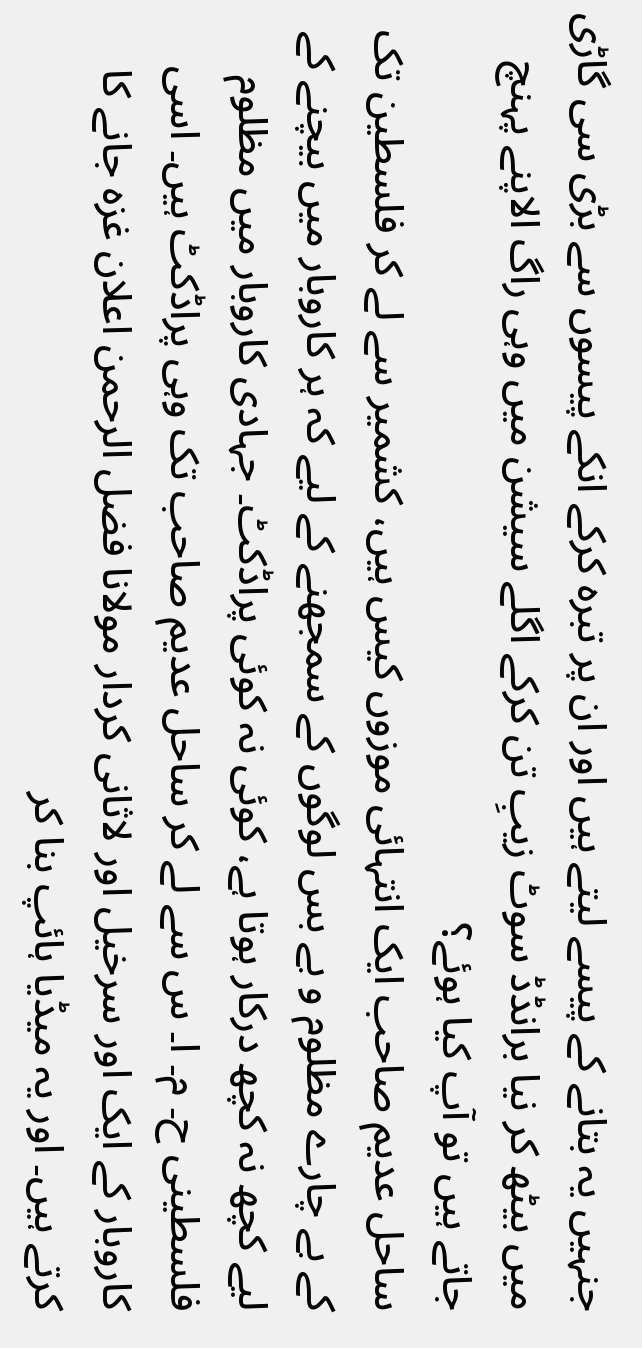جنہیں یہ بتانے کے پیسے لیتے ہیں اور ان پر تبرہ کرکے انکے پیسوں سے بڑی سی گاڑی میں بیٹھ کر نیا برانڈڈ سوٹ زیبِ تن کرکے اگلے سیشن میں وہی راگ الاپنے پہنچ جاتے ہیں تو آپ کیا ہوئے؟
ساحل عدیم صاحب ایک انتہائی موزوں کیس ہیں، کشمیر سے لے کر فلسطین تک کے بے چارے مظلوم و بے بس لوگوں کے سمجھنے کے لیے کہ ہر کاروبار میں بیچنے کے لیے کچھ نہ کچھ درکار ہوتا ہے، کوئی نہ کوئی پراڈکٹ۔ جہادی کاروبار میں مظلوم فلسطینی ح۔ م۔ ا۔ س سے لے کر ساحل عدیم صاحب تک وہی پراڈکٹ ہیں۔ اسی کاروبار کے ایک اور سرخیل اور لاثانی کردار مولانا فضل الرحمن اعلان غزہ جانے کا کرتے ہیں۔ اور یہ میڈیا ہائپ بنا کر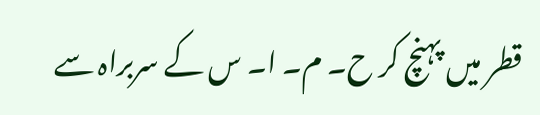قطر میں پہنچ کر ح۔ م۔ ا۔ س کے سربراہ سے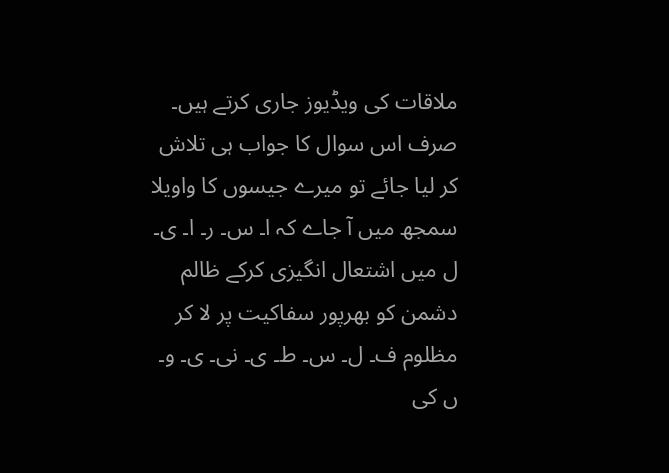ملاقات کی ویڈیوز جاری کرتے ہیں۔ صرف اس سوال کا جواب ہی تلاش کر لیا جائے تو میرے جیسوں کا واویلا سمجھ میں آ جاے کہ ا۔ س۔ ر۔ ا۔ ی۔ ل میں اشتعال انگیزی کرکے ظالم دشمن کو بھرپور سفاکیت پر لا کر مظلوم ف۔ ل۔ س۔ ط۔ ی۔ نی۔ ی۔ و۔ ں کی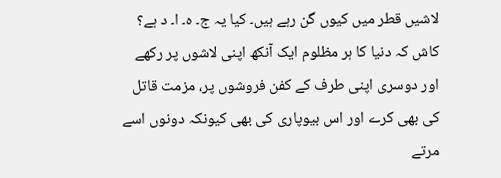لاشیں قطر میں کیوں گن رہے ہیں۔ کیا یہ ج۔ ہ۔ ا۔ د ہے؟
کاش کہ دنیا کا ہر مظلوم ایک آنکھ اپنی لاشوں پر رکھے اور دوسری اپنی طرف کے کفن فروشوں پر، مزمت قاتل کی بھی کرے اور اس بیوپاری کی بھی کیونکہ دونوں اسے مرتے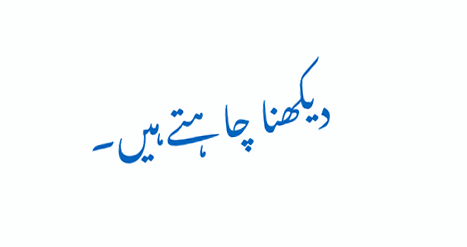دیکھنا چاہتے ہیں۔